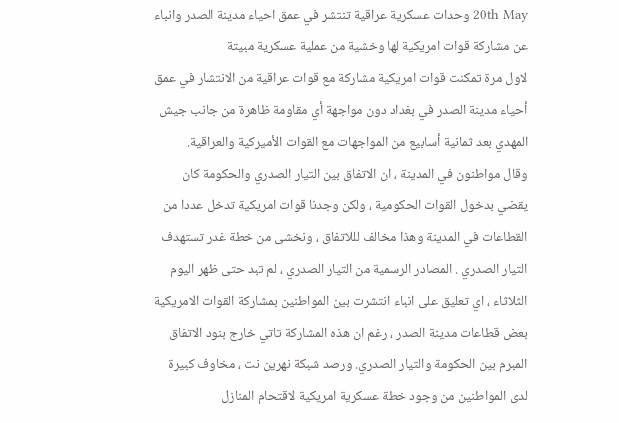20th May وحدات عسكرية عراقية تنتشر في عمق احياء مدينة الصدر وانباء عن مشاركة قوات امريكية لها وخشية من عملية عسكرية مبيتة
لاول مرة تمكنت قوات امريكية مشاركة مع قوات عراقية من الانتشار في عمق أحياء مدينة الصدر في بغداد دون مواجهة أي مقاومة ظاهرة من جانب جيش المهدي بعد ثمانية أسابيع من المواجهات مع القوات الأميركية والعراقية.
وقال مواطنون في المدينة ، ان الاتفاق بين التيار الصدري والحكومة كان يقضي بدخول القوات الحكومية ، ولكن وجدنا قوات امريكية تدخل عددا من القطاعات في المدينة وهذا مخالف لللاتفاق ، ونخشى من خطة غدر تستهدف التيار الصدري . المصادر الرسمية من التيار الصدري ، لم تبد حتى ظهر اليوم الثلاثاء ، اي تعليق على انباء انتشرت بين المواطنين بمشاركة القوات الامريكية بعض قطاعات مدينة الصدر ، رغم ان هذه المشاركة تاتي خارج بنود الاتفاق المبرم بين الحكومة والتيار الصدري. ورصد شبكة نهرين نت ، مخاوف كبيرة لدى المواطنين من وجود خطة عسكرية امريكية لاقتحام المنازل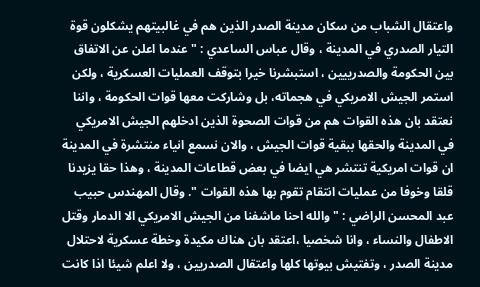واعتقال الشباب من سكان مدينة الصدر الذين هم في غالبيتهم يشكلون قوة التيار الصدري في المدينة ، وقال عباس الساعدي : " عندما اعلن عن الاتفاق بين الحكومة والصدرييين ، استبشرنا خيرا بتوقف العمليات العسكرية ، ولكن استمر الجيش الامريكي في هجماته، بل وشاركت معها قوات الحكومة ، واننا نعتقد بان هذه القوات هم من قوات الصحوة الذين ادخلهم الجيش الامريكي في المدينة والحقها ببقية قوات الجيش ، والان نسمع انياء منتشرة في المدينة ان قوات امريكية تنتشر هي ايضا في بعض قطاعات المدينة ، وهذا حقا يزيدنا قلقا وخوفا من عمليات انتقام تقوم بها هذه القوات ". وقال المهندس حبيب عبد المحسن الراضي : " والله احنا ماشفنا من الجيش الامريكي الا الدمار وقتل الاطفال والنساء ، وانا شخصيا ،اعتقد بان هناك مكيدة وخطة عسكرية لاحتلال مدينة الصدر ، وتفتيش بيوتها كلها واعتقال الصدريين ، ولا اعلم شيئا اذا كانت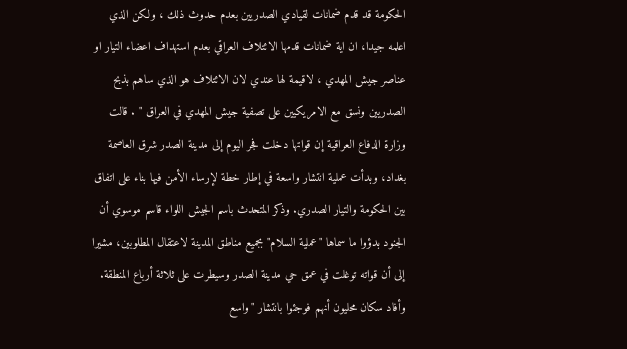الحكومة قد قدم ضمانات لقيادي الصدريين بعدم حدوث ذلك ، ولكن الذي اعلمه جيدا، ان اية ضمانات قدمها الائتلاف العراقي بعدم استهداف اعضاء التيار او عناصر جيش المهدي ، لاقيمة لها عندي لان الائتلاف هو الذي ساهم بذبح الصدريين ونسق مع الامريكيين على تصفية جيش المهدي في العراق " . قالت وزارة الدفاع العراقية إن قواتها دخلت فجر اليوم إلى مدينة الصدر شرق العاصمة بغداد، وبدأت عملية انتشار واسعة في إطار خطة لإرساء الأمن فيها بناء على اتفاق بين الحكومة والتيار الصدري. وذكر المتحدث باسم الجيش اللواء قاسم موسوي أن الجنود بدؤوا ما سماها "عملية السلام" بجميع مناطق المدينة لاعتقال المطلوبين، مشيرا إلى أن قواته توغلت في عمق حي مدينة الصدر وسيطرت على ثلاثة أرباع المنطقة. وأفاد سكان محليون أنهم فوجئوا بانتشار "واسع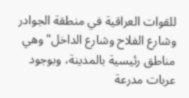للقوات العراقية في منطقة الجوادر وشارع الفلاح وشارع الداخل" وهي مناطق رئيسية بالمدينة، وبوجود عربات مدرعة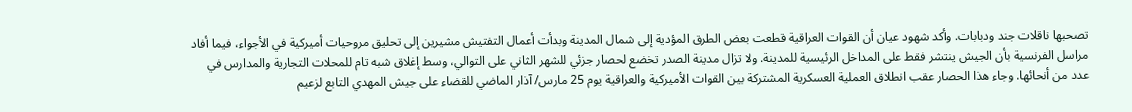تصحبها ناقلات جند ودبابات. وأكد شهود عيان أن القوات العراقية قطعت بعض الطرق المؤدية إلى شمال المدينة وبدأت أعمال التفتيش مشيرين إلى تحليق مروحيات أميركية في الأجواء، فيما أفاد مراسل الفرنسية بأن الجيش ينتشر فقط على المداخل الرئيسية للمدينة. ولا تزال مدينة الصدر تخضع لحصار جزئي للشهر الثاني على التوالي، وسط إغلاق شبه تام للمحلات التجارية والمدارس في عدد من أنحائها. وجاء هذا الحصار عقب انطلاق العملية العسكرية المشتركة بين القوات الأميركية والعراقية يوم 25 مارس/ آذار الماضي للقضاء على جيش المهدي التابع لزعيم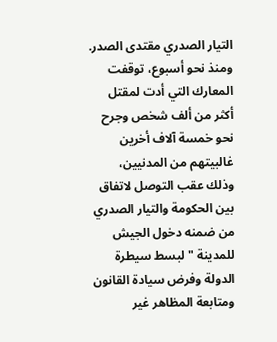التيار الصدري مقتدى الصدر. ومنذ نحو أسبوع، توقفت المعارك التي أدت لمقتل أكثر من ألف شخص وجرح نحو خمسة آلاف أخرين غالبيتهم من المدنيين، وذلك عقب التوصل لاتفاق بين الحكومة والتيار الصدري من ضمنه دخول الجيش للمدينة "لبسط سيطرة الدولة وفرض سيادة القانون ومتابعة المظاهر غير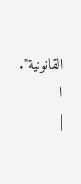القانونية". ا
|